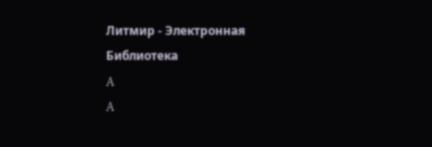Литмир - Электронная Библиотека
A
A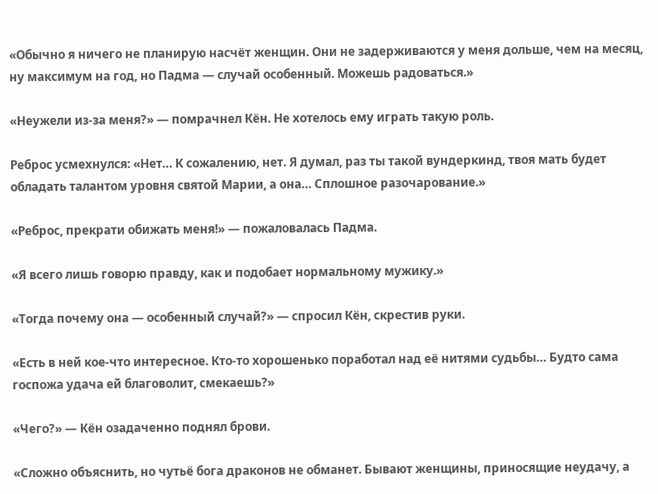«Обычно я ничего не планирую насчёт женщин. Они не задерживаются у меня дольше, чем на месяц, ну максимум на год, но Падма — случай особенный. Можешь радоваться.»

«Неужели из-за меня?» — помрачнел Кён. Не хотелось ему играть такую роль.

Реброс усмехнулся: «Нет… К сожалению, нет. Я думал, раз ты такой вундеркинд, твоя мать будет обладать талантом уровня святой Марии, а она… Сплошное разочарование.»

«Реброс, прекрати обижать меня!» — пожаловалась Падма.

«Я всего лишь говорю правду, как и подобает нормальному мужику.»

«Тогда почему она — особенный случай?» — спросил Кён, скрестив руки.

«Есть в ней кое-что интересное. Кто-то хорошенько поработал над её нитями судьбы… Будто сама госпожа удача ей благоволит, смекаешь?»

«Чего?» — Кён озадаченно поднял брови.

«Сложно объяснить, но чутьё бога драконов не обманет. Бывают женщины, приносящие неудачу, а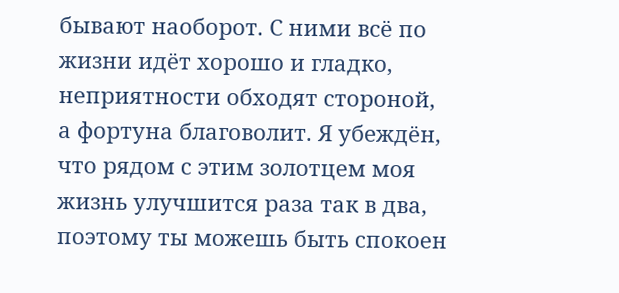бывают наоборот. С ними всё по жизни идёт хорошо и гладко, неприятности обходят стороной, а фортуна благоволит. Я убеждён, что рядом с этим золотцем моя жизнь улучшится раза так в два, поэтому ты можешь быть спокоен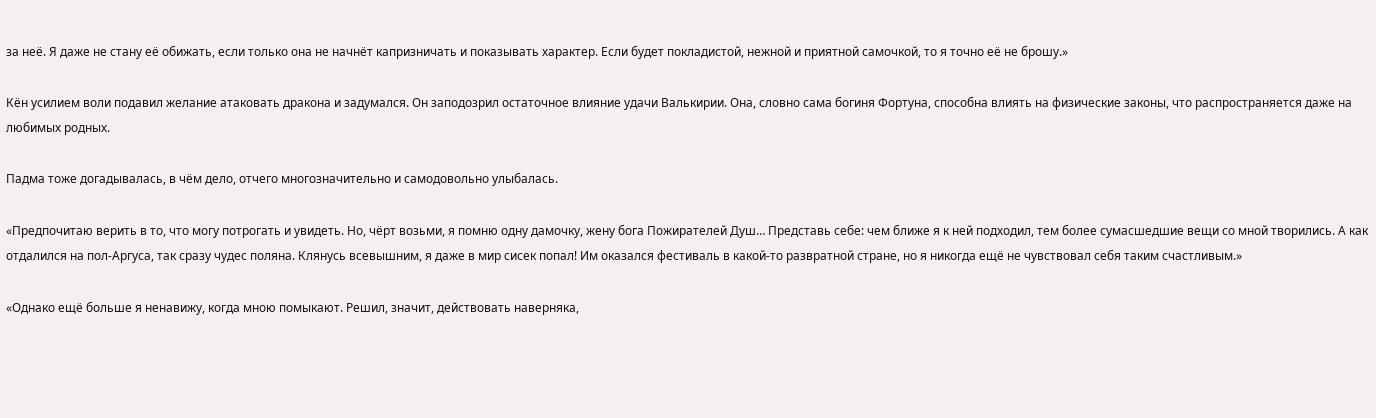за неё. Я даже не стану её обижать, если только она не начнёт капризничать и показывать характер. Если будет покладистой, нежной и приятной самочкой, то я точно её не брошу.»

Кён усилием воли подавил желание атаковать дракона и задумался. Он заподозрил остаточное влияние удачи Валькирии. Она, словно сама богиня Фортуна, способна влиять на физические законы, что распространяется даже на любимых родных.

Падма тоже догадывалась, в чём дело, отчего многозначительно и самодовольно улыбалась.

«Предпочитаю верить в то, что могу потрогать и увидеть. Но, чёрт возьми, я помню одну дамочку, жену бога Пожирателей Душ… Представь себе: чем ближе я к ней подходил, тем более сумасшедшие вещи со мной творились. А как отдалился на пол-Аргуса, так сразу чудес поляна. Клянусь всевышним, я даже в мир сисек попал! Им оказался фестиваль в какой-то развратной стране, но я никогда ещё не чувствовал себя таким счастливым.»

«Однако ещё больше я ненавижу, когда мною помыкают. Решил, значит, действовать наверняка,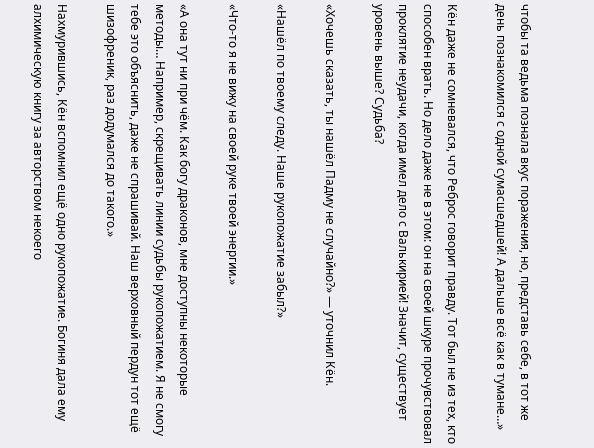чтобы та ведьма познала вкус поражения, но, представь себе, в тот же день познакомился с одной сумасшедшей! А дальше всё как в тумане…»

Кён даже не сомневался, что Реброс говорит правду. Тот был не из тех, кто способен врать. Но дело даже не в этом: он на своей шкуре прочувствовал проклятие неудачи, когда имел дело с Валькирией! Значит, существует уровень выше? Судьба?

«Хочешь сказать, ты нашёл Падму не случайно?» — уточнил Кён.

«Нашёл по твоему следу. Наше рукопожатие забыл?»

«Что-то я не вижу на своей руке твоей энергии.»

«А она тут ни при чём. Как богу драконов, мне доступны некоторые методы… Например, скрещивать линии судьбы рукопожатием. Я не смогу тебе это объяснить, даже не спрашивай. Наш верховный пердун тот ещё шизофреник, раз додумался до такого.»

Нахмурившись, Кён вспомнил ещё одно рукопожатие. Богиня дала ему алхимическую книгу за авторством некоего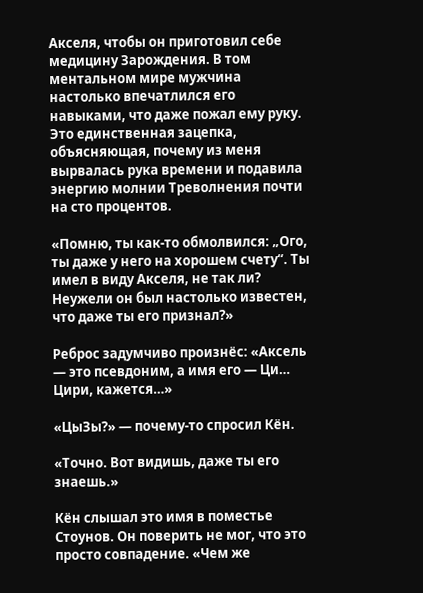Акселя, чтобы он приготовил себе медицину Зарождения. В том ментальном мире мужчина настолько впечатлился его навыками, что даже пожал ему руку. Это единственная зацепка, объясняющая, почему из меня вырвалась рука времени и подавила энергию молнии Треволнения почти на сто процентов.

«Помню, ты как-то обмолвился: „Ого, ты даже у него на хорошем счету“. Ты имел в виду Акселя, не так ли? Неужели он был настолько известен, что даже ты его признал?»

Реброс задумчиво произнёс: «Аксель — это псевдоним, а имя его — Ци… Цири, кажется…»

«ЦыЗы?» — почему-то спросил Кён.

«Точно. Вот видишь, даже ты его знаешь.»

Кён слышал это имя в поместье Стоунов. Он поверить не мог, что это просто совпадение. «Чем же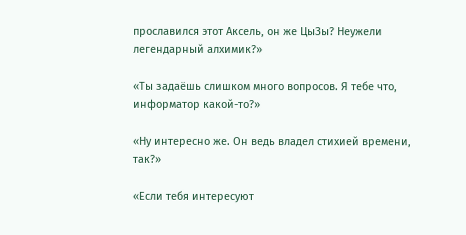прославился этот Аксель, он же ЦыЗы? Неужели легендарный алхимик?»

«Ты задаёшь слишком много вопросов. Я тебе что, информатор какой-то?»

«Ну интересно же. Он ведь владел стихией времени, так?»

«Если тебя интересуют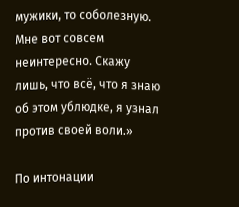мужики, то соболезную. Мне вот совсем неинтересно. Скажу лишь, что всё, что я знаю об этом ублюдке, я узнал против своей воли.»

По интонации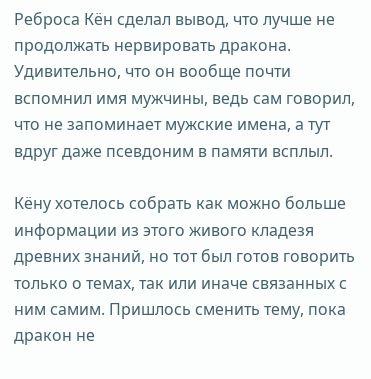Реброса Кён сделал вывод, что лучше не продолжать нервировать дракона. Удивительно, что он вообще почти вспомнил имя мужчины, ведь сам говорил, что не запоминает мужские имена, а тут вдруг даже псевдоним в памяти всплыл.

Кёну хотелось собрать как можно больше информации из этого живого кладезя древних знаний, но тот был готов говорить только о темах, так или иначе связанных с ним самим. Пришлось сменить тему, пока дракон не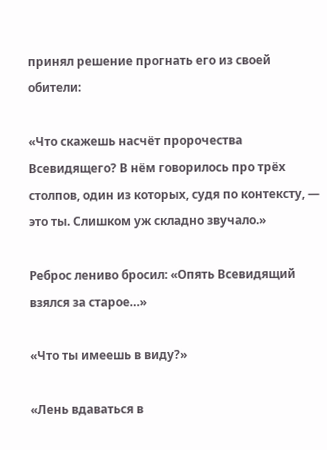принял решение прогнать его из своей обители:

«Что скажешь насчёт пророчества Всевидящего? В нём говорилось про трёх столпов, один из которых, судя по контексту, — это ты. Слишком уж складно звучало.»

Реброс лениво бросил: «Опять Всевидящий взялся за старое…»

«Что ты имеешь в виду?»

«Лень вдаваться в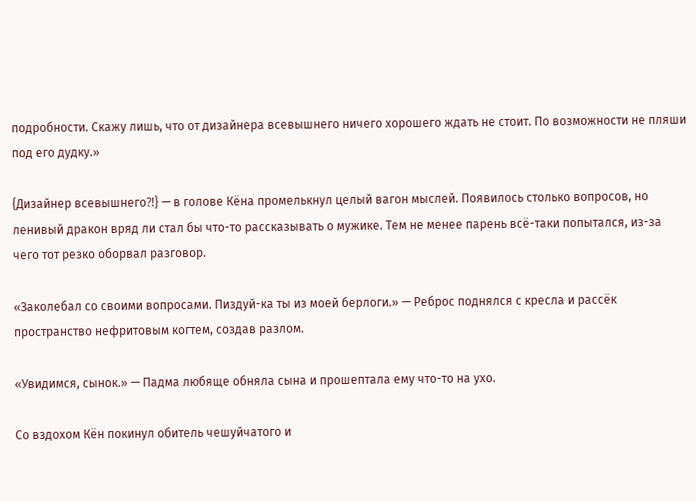подробности. Скажу лишь, что от дизайнера всевышнего ничего хорошего ждать не стоит. По возможности не пляши под его дудку.»

{Дизайнер всевышнего⁈} — в голове Кёна промелькнул целый вагон мыслей. Появилось столько вопросов, но ленивый дракон вряд ли стал бы что-то рассказывать о мужике. Тем не менее парень всё-таки попытался, из-за чего тот резко оборвал разговор.

«Заколебал со своими вопросами. Пиздуй-ка ты из моей берлоги.» — Реброс поднялся с кресла и рассёк пространство нефритовым когтем, создав разлом.

«Увидимся, сынок.» — Падма любяще обняла сына и прошептала ему что-то на ухо.

Со вздохом Кён покинул обитель чешуйчатого и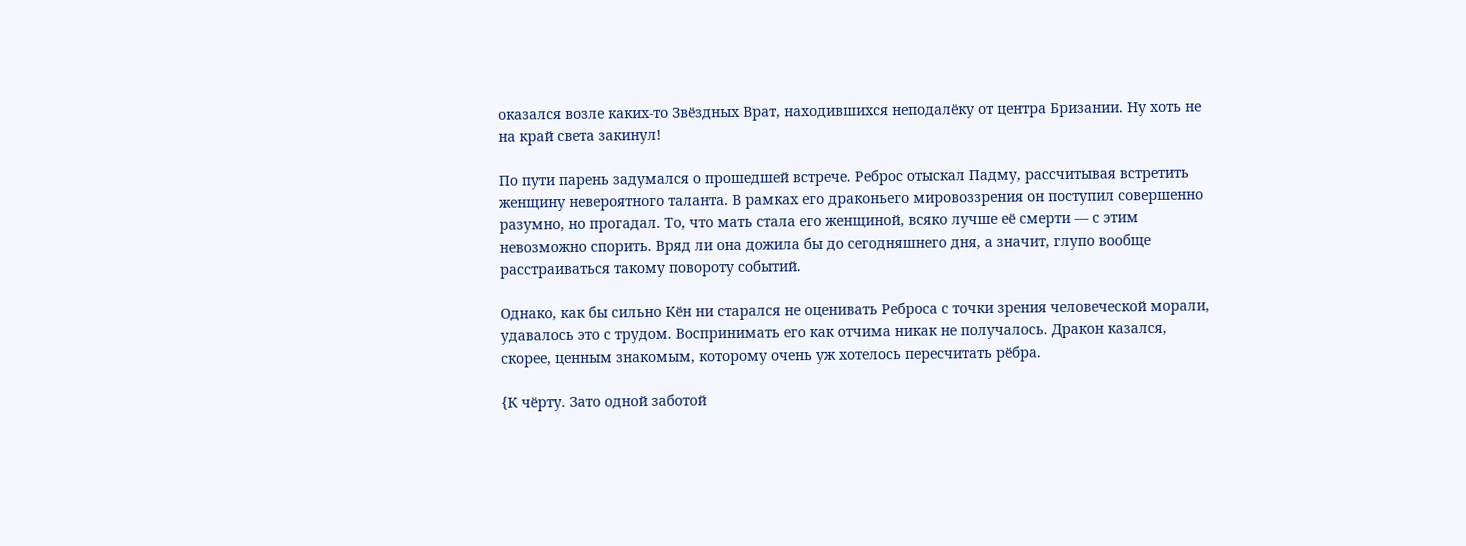оказался возле каких-то Звёздных Врат, находившихся неподалёку от центра Бризании. Ну хоть не на край света закинул!

По пути парень задумался о прошедшей встрече. Реброс отыскал Падму, рассчитывая встретить женщину невероятного таланта. В рамках его драконьего мировоззрения он поступил совершенно разумно, но прогадал. То, что мать стала его женщиной, всяко лучше её смерти — с этим невозможно спорить. Вряд ли она дожила бы до сегодняшнего дня, а значит, глупо вообще расстраиваться такому повороту событий.

Однако, как бы сильно Кён ни старался не оценивать Реброса с точки зрения человеческой морали, удавалось это с трудом. Воспринимать его как отчима никак не получалось. Дракон казался, скорее, ценным знакомым, которому очень уж хотелось пересчитать рёбра.

{К чёрту. Зато одной заботой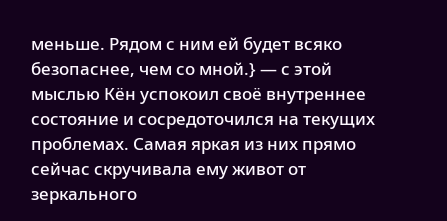меньше. Рядом с ним ей будет всяко безопаснее, чем со мной.} — с этой мыслью Кён успокоил своё внутреннее состояние и сосредоточился на текущих проблемах. Самая яркая из них прямо сейчас скручивала ему живот от зеркального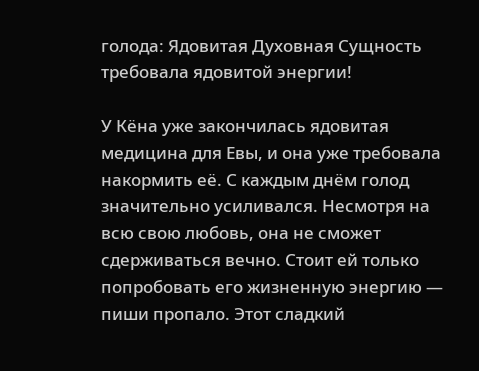голода: Ядовитая Духовная Сущность требовала ядовитой энергии!

У Кёна уже закончилась ядовитая медицина для Евы, и она уже требовала накормить её. С каждым днём голод значительно усиливался. Несмотря на всю свою любовь, она не сможет сдерживаться вечно. Стоит ей только попробовать его жизненную энергию — пиши пропало. Этот сладкий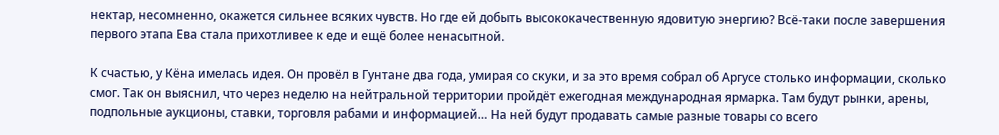нектар, несомненно, окажется сильнее всяких чувств. Но где ей добыть высококачественную ядовитую энергию? Всё-таки после завершения первого этапа Ева стала прихотливее к еде и ещё более ненасытной.

К счастью, у Кёна имелась идея. Он провёл в Гунтане два года, умирая со скуки, и за это время собрал об Аргусе столько информации, сколько смог. Так он выяснил, что через неделю на нейтральной территории пройдёт ежегодная международная ярмарка. Там будут рынки, арены, подпольные аукционы, ставки, торговля рабами и информацией… На ней будут продавать самые разные товары со всего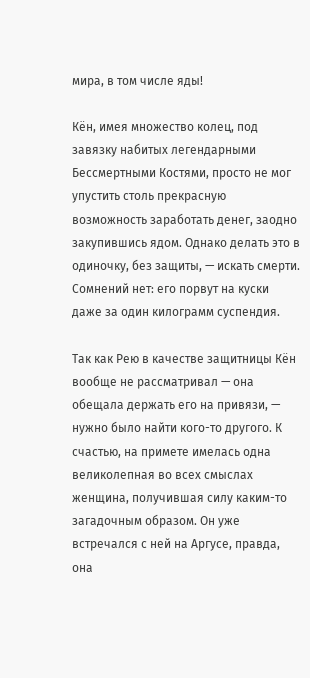мира, в том числе яды!

Кён, имея множество колец, под завязку набитых легендарными Бессмертными Костями, просто не мог упустить столь прекрасную возможность заработать денег, заодно закупившись ядом. Однако делать это в одиночку, без защиты, — искать смерти. Сомнений нет: его порвут на куски даже за один килограмм суспендия.

Так как Рею в качестве защитницы Кён вообще не рассматривал — она обещала держать его на привязи, — нужно было найти кого-то другого. К счастью, на примете имелась одна великолепная во всех смыслах женщина, получившая силу каким-то загадочным образом. Он уже встречался с ней на Аргусе, правда, она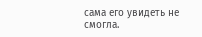сама его увидеть не смогла.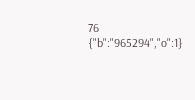76
{"b":"965294","o":1}